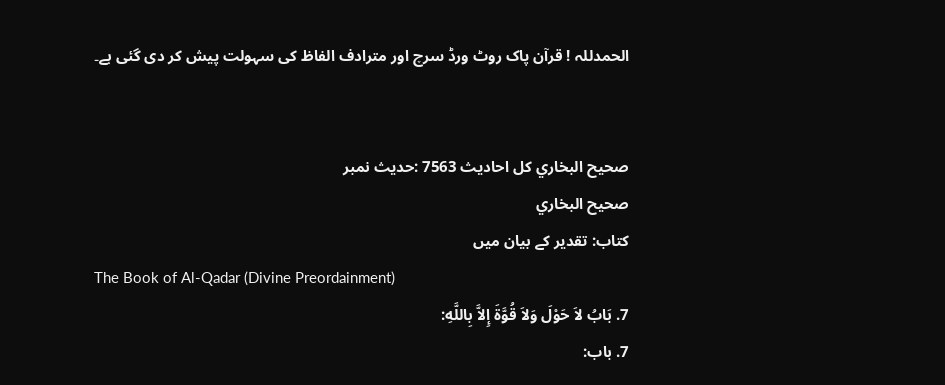الحمدللہ ! قرآن پاک روٹ ورڈ سرچ اور مترادف الفاظ کی سہولت پیش کر دی گئی ہے۔


صحيح البخاري کل احادیث 7563 :حدیث نمبر
صحيح البخاري
کتاب: تقدیر کے بیان میں
The Book of Al-Qadar (Divine Preordainment)
7. بَابُ لاَ حَوْلَ وَلاَ قُوَّةَ إِلاَّ بِاللَّهِ:
7. باب: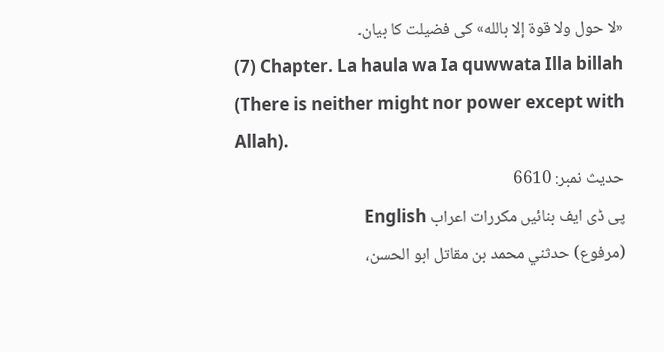«لا حول ولا قوة إلا بالله» کی فضیلت کا بیان۔
(7) Chapter. La haula wa Ia quwwata Illa billah (There is neither might nor power except with Allah).
حدیث نمبر: 6610
پی ڈی ایف بنائیں مکررات اعراب English
(مرفوع) حدثني محمد بن مقاتل ابو الحسن،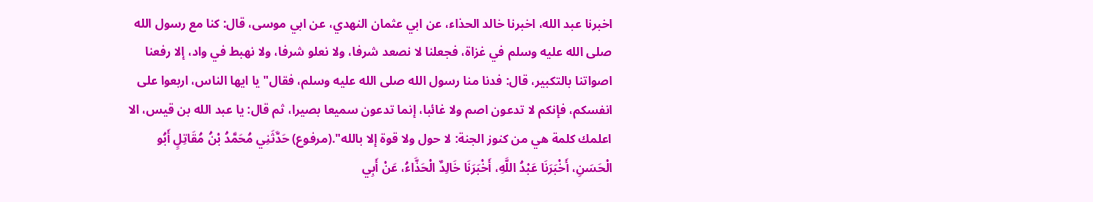اخبرنا عبد الله، اخبرنا خالد الحذاء، عن ابي عثمان النهدي، عن ابي موسى، قال: كنا مع رسول الله صلى الله عليه وسلم في غزاة، فجعلنا لا نصعد شرفا، ولا نعلو شرفا، ولا نهبط في واد، إلا رفعنا اصواتنا بالتكبير، قال: فدنا منا رسول الله صلى الله عليه وسلم، فقال" يا ايها الناس، اربعوا على انفسكم، فإنكم لا تدعون اصم ولا غائبا، إنما تدعون سميعا بصيرا، ثم قال: يا عبد الله بن قيس، الا اعلمك كلمة هي من كنوز الجنة: لا حول ولا قوة إلا بالله".(مرفوع) حَدَّثَنِي مُحَمَّدُ بْنُ مُقَاتِلٍ أَبُو الْحَسَنِ، أَخْبَرَنَا عَبْدُ اللَّهِ، أَخْبَرَنَا خَالِدٌ الْحَذَّاءُ، عَنْ أَبِي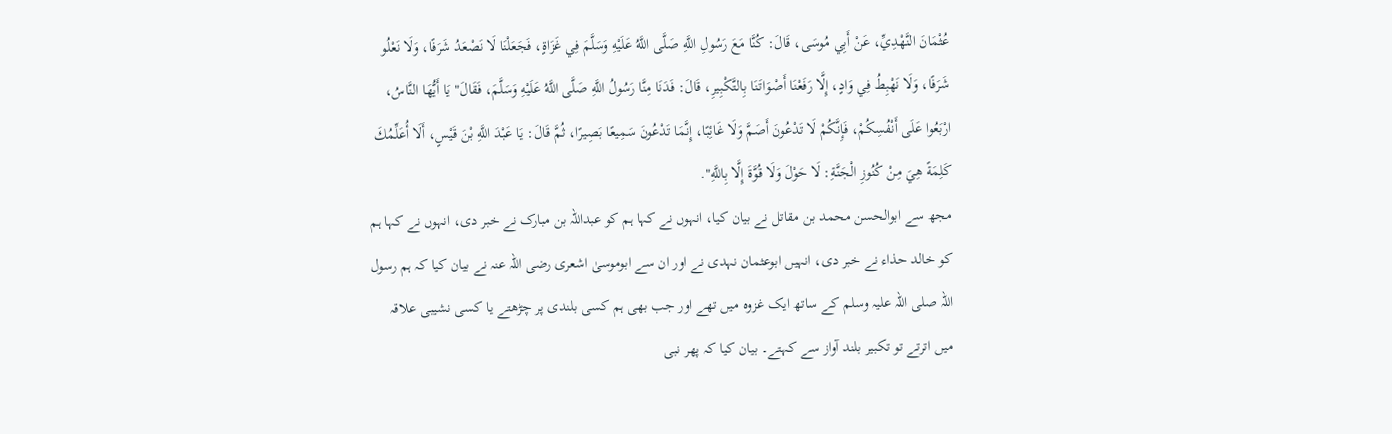عُثْمَانَ النَّهْدِيِّ، عَنْ أَبِي مُوسَى، قَالَ: كُنَّا مَعَ رَسُولِ اللَّهِ صَلَّى اللَّهُ عَلَيْهِ وَسَلَّمَ فِي غَزَاةٍ، فَجَعَلْنَا لَا نَصْعَدُ شَرَفًا، وَلَا نَعْلُو شَرَفًا، وَلَا نَهْبِطُ فِي وَادٍ، إِلَّا رَفَعْنَا أَصْوَاتَنَا بِالتَّكْبِيرِ، قَالَ: فَدَنَا مِنَّا رَسُولُ اللَّهِ صَلَّى اللَّهُ عَلَيْهِ وَسَلَّمَ، فَقَالَ" يَا أَيُّهَا النَّاسُ، ارْبَعُوا عَلَى أَنْفُسِكُمْ، فَإِنَّكُمْ لَا تَدْعُونَ أَصَمَّ وَلَا غَائِبًا، إِنَّمَا تَدْعُونَ سَمِيعًا بَصِيرًا، ثُمَّ قَالَ: يَا عَبْدَ اللَّهِ بْنَ قَيْسٍ، أَلَا أُعَلِّمُكَ كَلِمَةً هِيَ مِنْ كُنُوزِ الْجَنَّةِ: لَا حَوْلَ وَلَا قُوَّةَ إِلَّا بِاللَّهِ".
مجھ سے ابوالحسن محمد بن مقاتل نے بیان کیا، انہوں نے کہا ہم کو عبداللہ بن مبارک نے خبر دی، انہوں نے کہا ہم کو خالد حذاء نے خبر دی، انہیں ابوعثمان نہدی نے اور ان سے ابوموسیٰ اشعری رضی اللہ عنہ نے بیان کیا کہ ہم رسول اللہ صلی اللہ علیہ وسلم کے ساتھ ایک غزوہ میں تھے اور جب بھی ہم کسی بلندی پر چڑھتے یا کسی نشیبی علاقہ میں اترتے تو تکبیر بلند آواز سے کہتے۔ بیان کیا کہ پھر نبی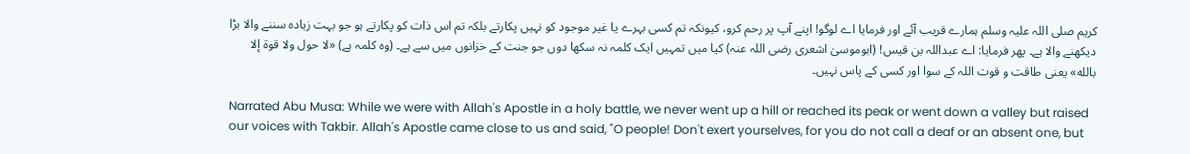کریم صلی اللہ علیہ وسلم ہمارے قریب آئے اور فرمایا اے لوگو! اپنے آپ پر رحم کرو، کیونکہ تم کسی بہرے یا غیر موجود کو نہیں پکارتے بلکہ تم اس ذات کو پکارتے ہو جو بہت زیادہ سننے والا بڑا دیکھنے والا ہے۔ پھر فرمایا: اے عبداللہ بن قیس! (ابوموسیٰ اشعری رضی اللہ عنہ) کیا میں تمہیں ایک کلمہ نہ سکھا دوں جو جنت کے خزانوں میں سے ہے۔ (وہ کلمہ ہے) «لا حول ولا قوة إلا بالله» یعنی طاقت و قوت اللہ کے سوا اور کسی کے پاس نہیں۔

Narrated Abu Musa: While we were with Allah's Apostle in a holy battle, we never went up a hill or reached its peak or went down a valley but raised our voices with Takbir. Allah's Apostle came close to us and said, "O people! Don't exert yourselves, for you do not call a deaf or an absent one, but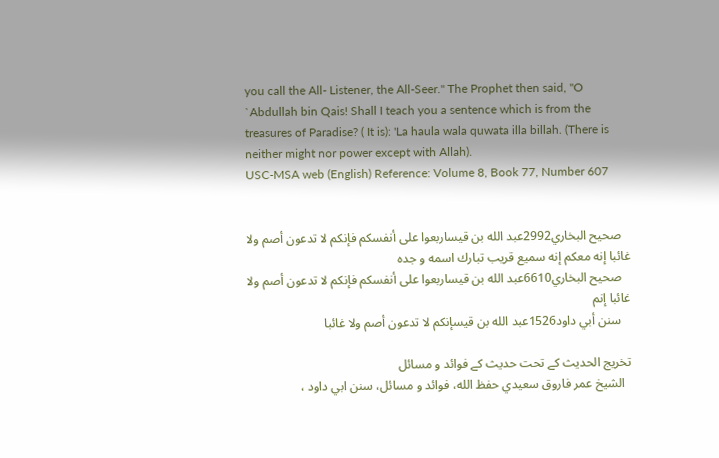you call the All- Listener, the All-Seer." The Prophet then said, "O `Abdullah bin Qais! Shall I teach you a sentence which is from the treasures of Paradise? ( It is): 'La haula wala quwata illa billah. (There is neither might nor power except with Allah).
USC-MSA web (English) Reference: Volume 8, Book 77, Number 607


   صحيح البخاري2992عبد الله بن قيساربعوا على أنفسكم فإنكم لا تدعون أصم ولا غائبا إنه معكم إنه سميع قريب تبارك اسمه و جده
   صحيح البخاري6610عبد الله بن قيساربعوا على أنفسكم فإنكم لا تدعون أصم ولا غائبا إنم
   سنن أبي داود1526عبد الله بن قيسإنكم لا تدعون أصم ولا غائبا

تخریج الحدیث کے تحت حدیث کے فوائد و مسائل
  الشيخ عمر فاروق سعيدي حفظ الله، فوائد و مسائل، سنن ابي داود ،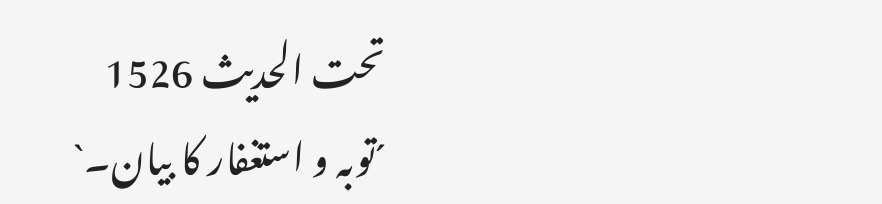تحت الحديث 1526
´توبہ و استغفار کا بیان۔`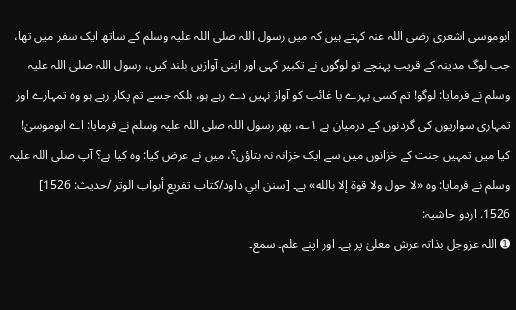ابوموسی اشعری رضی اللہ عنہ کہتے ہیں کہ میں رسول اللہ صلی اللہ علیہ وسلم کے ساتھ ایک سفر میں تھا، جب لوگ مدینہ کے قریب پہنچے تو لوگوں نے تکبیر کہی اور اپنی آوازیں بلند کیں، رسول اللہ صلی اللہ علیہ وسلم نے فرمایا: لوگو! تم کسی بہرے یا غائب کو آواز نہیں دے رہے ہو، بلکہ جسے تم پکار رہے ہو وہ تمہارے اور تمہاری سواریوں کی گردنوں کے درمیان ہے ۱؎، پھر رسول اللہ صلی اللہ علیہ وسلم نے فرمایا: اے ابوموسیٰ! کیا میں تمہیں جنت کے خزانوں میں سے ایک خزانہ نہ بتاؤں؟، میں نے عرض کیا: وہ کیا ہے؟ آپ صلی اللہ علیہ وسلم نے فرمایا: وہ «لا حول ولا قوة إلا بالله» ہے۔ [سنن ابي داود/كتاب تفريع أبواب الوتر /حدیث: 1526]
1526. اردو حاشیہ:
➊ اللہ عزوجل بذاتہ عرش معلیٰ پر ہے۔ اور اپنے علم۔ سمع۔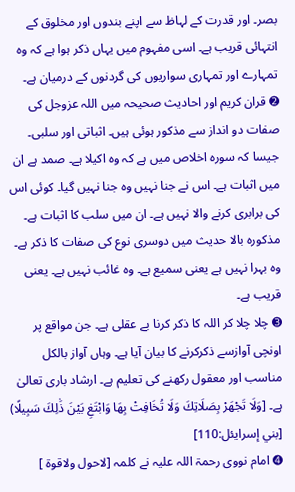بصر۔ اور قدرت کے لہاظ سے اپنے بندوں اور مخلوق کے انتہائی قریب ہے۔ اسی مفہوم میں یہاں ذکر ہوا ہے کہ وہ تمہارے اور تمہاری سواریوں کی گردنوں کے درمیان ہے۔
➋ قران کریم اور احادیث صحیحہ میں اللہ عزوجل کی صفات دو انداز سے مذکور ہوئی ہیں۔ اثباتی اور سلبی۔ جیسا کہ سورہ اخلاص میں ہے کہ وہ اکیلا ہے۔ صمد ہے ان میں اثبات ہے۔ اس نے جنا نہیں وہ جنا نہیں گیا۔ کوئی اس کی برابری کرنے والا نہیں ہے۔ ان میں سلب کا اثبات ہے۔ مذکورہ بالا حدیث میں دوسری نوع کی صفات کا ذکر ہے۔ وہ بہرا نہیں ہے یعنی سمیع ہے۔ وہ غائب نہیں ہے۔ یعنی قریب ہے۔
➌ چلا چلا کر اللہ کا ذكر كرنا بے عقلی ہے۔ جن مواقع پر اونچی آوازسے ذکرکرنے کا بیان آیا ہے۔ وہاں آواز بالکل مناسب اور معقول رکھنے کی تعلیم ہے۔ ارشاد باری تعالیٰ ہے۔ [وَلَا تَجْهَرْ بِصَلَاتِكَ وَلَا تُخَافِتْ بِهَا وَابْتَغِ بَيْنَ ذَٰلِكَ سَبِيلًا) [بني إسرایئل:110]
➍ امام نووی رحمۃ اللہ علیہ نے کلمہ [لاحول ولاقوة ]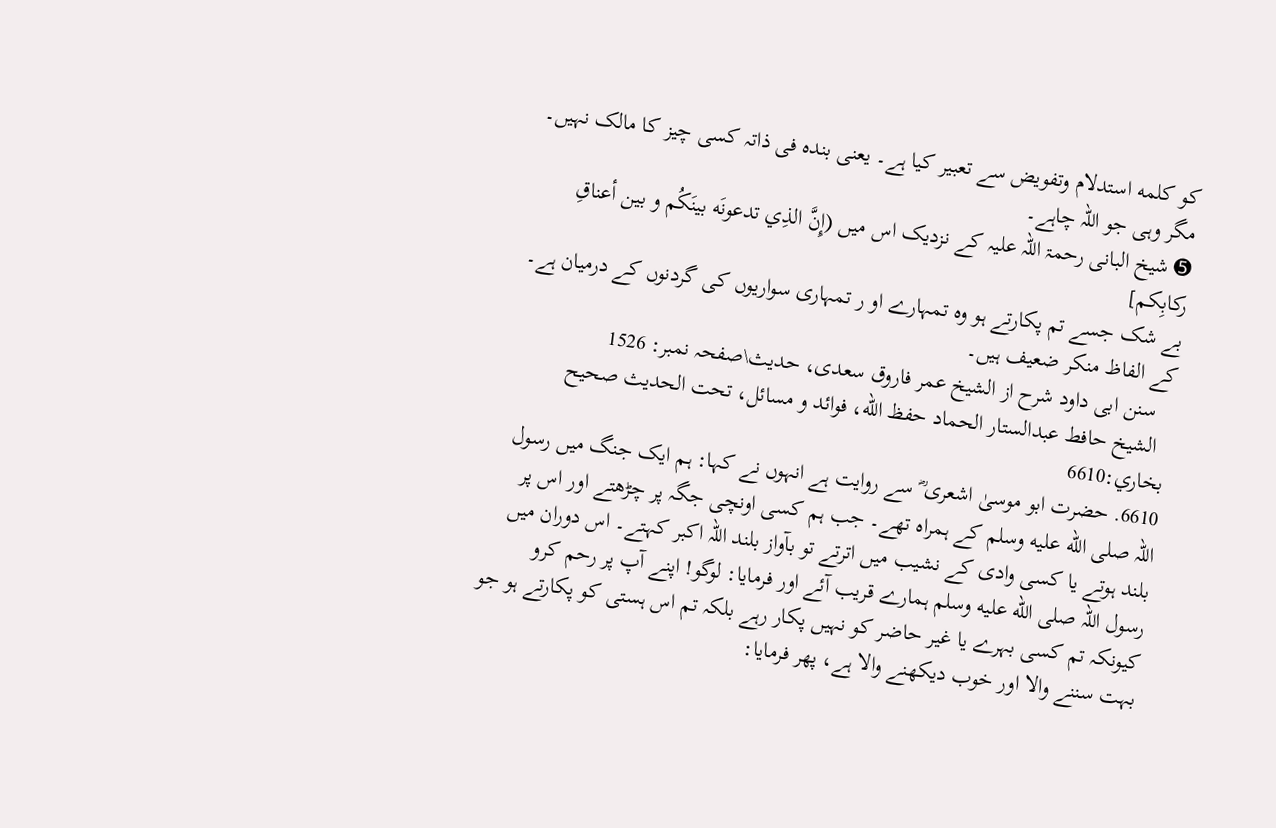كو كلمه استدلام وتفويض سے تعبیر کیا ہے۔ یعنی بندہ فی ذاتہ کسی چیز کا مالک نہیں۔ مگر وہی جو اللہ چاہے۔
➎ شیخ البانی رحمۃ اللہ علیہ کے نزدیک اس میں (إِنَّ الذِي تدعونَه بينَكُم و بين أعناقِ ركابِكم]
بے شک جسے تم پکارتے ہو وہ تمہارے او ر تمہاری سواریوں کی گردنوں کے درمیان ہے۔ کے الفاظ منکر ضعیف ہیں۔
   سنن ابی داود شرح از الشیخ عمر فاروق سعدی، حدیث\صفحہ نمبر: 1526
  الشيخ حافط عبدالستار الحماد حفظ الله، فوائد و مسائل، تحت الحديث صحيح بخاري:6610
6610. حضرت ابو موسیٰ اشعری ؓ سے روایت ہے انہوں نے کہا: ہم ایک جنگ میں رسول اللہ صلى الله عليه وسلم کے ہمراہ تھے۔ جب ہم کسی اونچی جگہ پر چڑھتے اور اس پر بلند ہوتے یا کسی وادی کے نشیب میں اترتے تو بآواز بلند اللہ اکبر کہتے۔ اس دوران میں رسول اللہ صلى الله عليه وسلم ہمارے قریب آئے اور فرمایا: لوگو! اپنے آپ پر رحم کرو کیونکہ تم کسی بہرے یا غیر حاضر کو نہیں پکار رہے بلکہ تم اس ہستی کو پکارتے ہو جو بہت سننے والا اور خوب دیکھنے والا ہے، پھر فرمایا: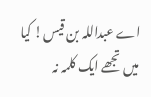اے عبداللہ بن قیس! کیا میں تجھے ایک کلمہ نہ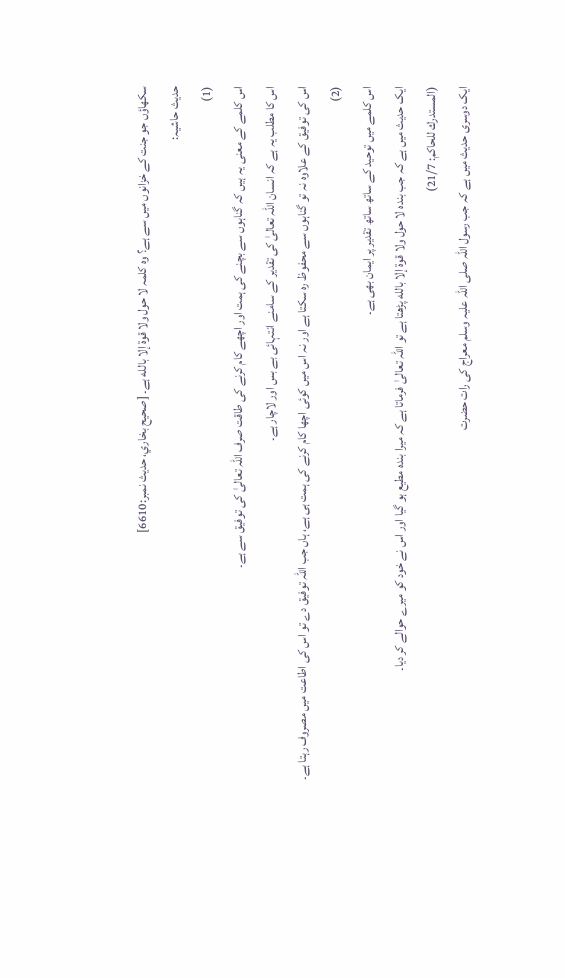سکھاؤں جو جنت کے خزانوں میں سے ہے؟ وہ کلمہ لا حول ولا قوة إلا بالله ہے۔ [صحيح بخاري، حديث نمبر:6610]
حدیث حاشیہ:
(1)
اس کلمے کے معنی یہ ہیں کہ گناہوں سے بچنے کی ہمت اور اچھے کام کرنے کی طاقت صرف اللہ تعالیٰ کی توفیق سے ہے۔
اس کا مطلب یہ ہے کہ انسان اللہ تعالیٰ کی تقدیر کے سامنے انتہائی بے بس اور لاچار ہے۔
اس کی توفیق کے علاوہ نہ تو گناہوں سے محفوظ رہ سکتا ہے اور نہ اس میں کوئی اچھا کام کرنے کی ہمت ہی ہے، ہاں جب اللہ توفیق دے تو اس کی اطاعت میں مصروف رہتا ہے۔
(2)
اس کلمے میں توحید کے ساتھ ساتھ تقدیر پر ایمان بھی ہے۔
ایک حدیث میں ہے کہ جب بندہ لا حول ولا قوة إلا بالله پڑھتا ہے تو اللہ تعالیٰ فرماتا ہے کہ میرا بندہ مطیع ہو گیا اور اس نے خود کو میرے حوالے کر دیا۔
(المستدرك للحاکم: 21/7)
ایک دوسری حدیث میں ہے کہ جب رسول اللہ صلی اللہ علیہ وسلم معراج کی رات حضرت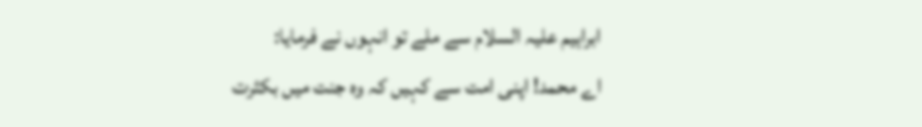ابراہیم علیہ السلام سے ملے تو انہوں نے فرمایا:
اے محمد! اپنی امت سے کہیں کہ وہ جنت میں بکثرت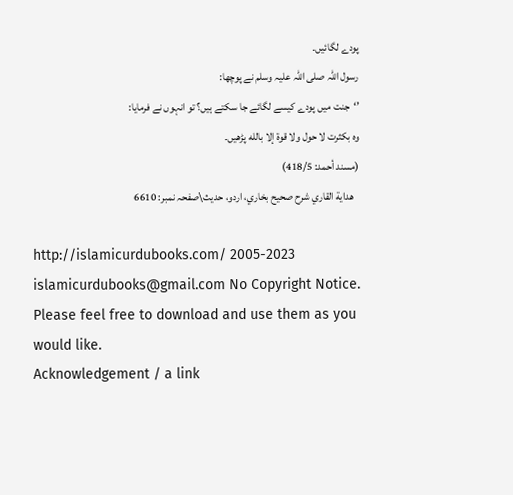پودے لگائیں۔
رسول اللہ صلی اللہ علیہ وسلم نے پوچھا:
’‘جنت میں پودے کیسے لگائے جا سکتے ہیں؟ تو انہوں نے فرمایا:
وہ بکثرت لا حول ولا قوة إلا بالله پڑھیں۔
(مسند أحمد: 418/5)
   هداية القاري شرح صحيح بخاري، اردو، حدیث\صفحہ نمبر: 6610

http://islamicurdubooks.com/ 2005-2023 islamicurdubooks@gmail.com No Copyright Notice.
Please feel free to download and use them as you would like.
Acknowledgement / a link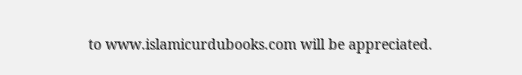to www.islamicurdubooks.com will be appreciated.